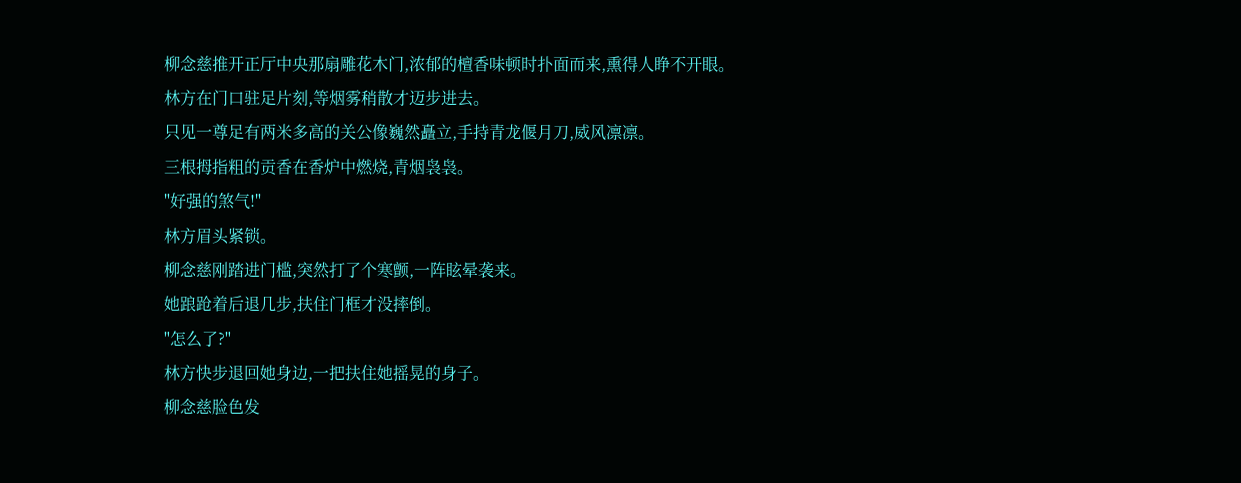柳念慈推开正厅中央那扇雕花木门,浓郁的檀香味顿时扑面而来,熏得人睁不开眼。
林方在门口驻足片刻,等烟雾稍散才迈步进去。
只见一尊足有两米多高的关公像巍然矗立,手持青龙偃月刀,威风凛凛。
三根拇指粗的贡香在香炉中燃烧,青烟袅袅。
"好强的煞气!"
林方眉头紧锁。
柳念慈刚踏进门槛,突然打了个寒颤,一阵眩晕袭来。
她踉跄着后退几步,扶住门框才没摔倒。
"怎么了?"
林方快步退回她身边,一把扶住她摇晃的身子。
柳念慈脸色发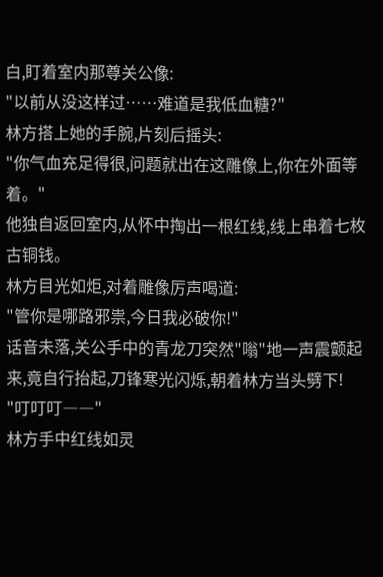白,盯着室内那尊关公像:
"以前从没这样过……难道是我低血糖?"
林方搭上她的手腕,片刻后摇头:
"你气血充足得很,问题就出在这雕像上,你在外面等着。"
他独自返回室内,从怀中掏出一根红线,线上串着七枚古铜钱。
林方目光如炬,对着雕像厉声喝道:
"管你是哪路邪祟,今日我必破你!"
话音未落,关公手中的青龙刀突然"嗡"地一声震颤起来,竟自行抬起,刀锋寒光闪烁,朝着林方当头劈下!
"叮叮叮――"
林方手中红线如灵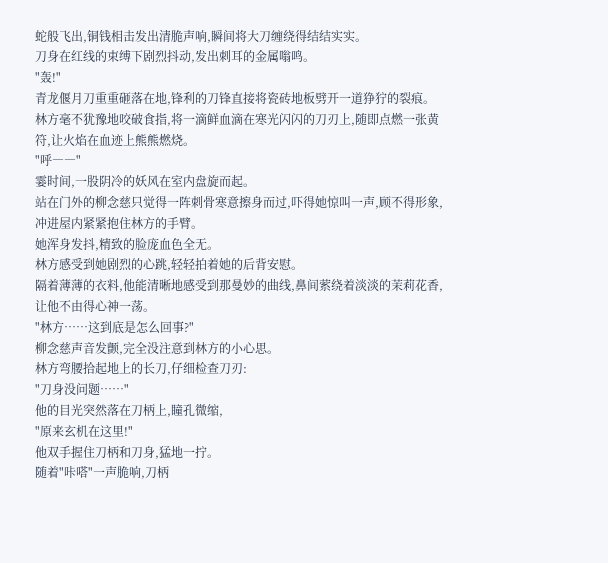蛇般飞出,铜钱相击发出清脆声响,瞬间将大刀缠绕得结结实实。
刀身在红线的束缚下剧烈抖动,发出刺耳的金属嗡鸣。
"轰!"
青龙偃月刀重重砸落在地,锋利的刀锋直接将瓷砖地板劈开一道狰狞的裂痕。
林方毫不犹豫地咬破食指,将一滴鲜血滴在寒光闪闪的刀刃上,随即点燃一张黄符,让火焰在血迹上熊熊燃烧。
"呼――"
霎时间,一股阴冷的妖风在室内盘旋而起。
站在门外的柳念慈只觉得一阵刺骨寒意擦身而过,吓得她惊叫一声,顾不得形象,冲进屋内紧紧抱住林方的手臂。
她浑身发抖,精致的脸庞血色全无。
林方感受到她剧烈的心跳,轻轻拍着她的后背安慰。
隔着薄薄的衣料,他能清晰地感受到那曼妙的曲线,鼻间萦绕着淡淡的茉莉花香,让他不由得心神一荡。
"林方……这到底是怎么回事?"
柳念慈声音发颤,完全没注意到林方的小心思。
林方弯腰拾起地上的长刀,仔细检查刀刃:
"刀身没问题……"
他的目光突然落在刀柄上,瞳孔微缩,
"原来玄机在这里!"
他双手握住刀柄和刀身,猛地一拧。
随着"咔嗒"一声脆响,刀柄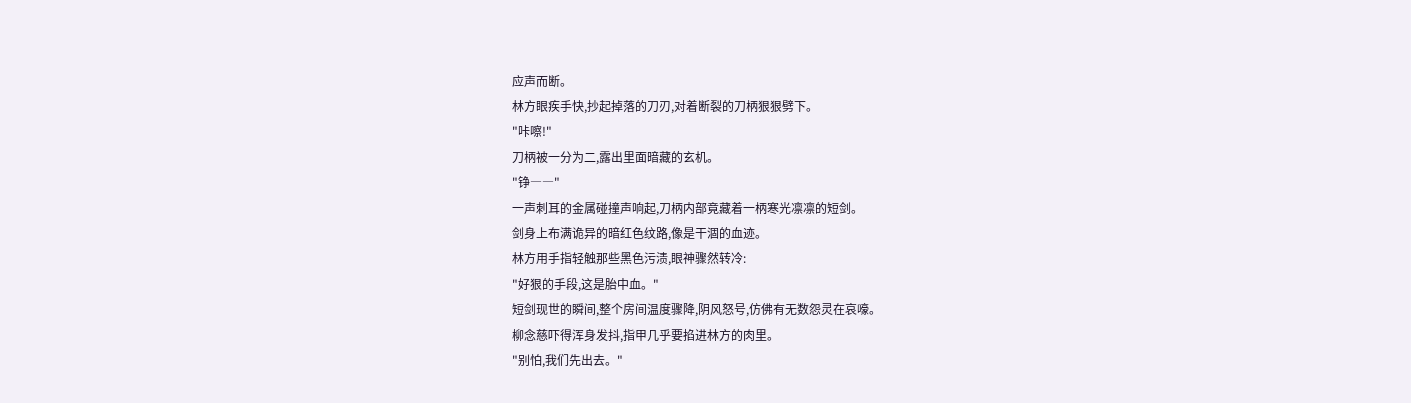应声而断。
林方眼疾手快,抄起掉落的刀刃,对着断裂的刀柄狠狠劈下。
"咔嚓!"
刀柄被一分为二,露出里面暗藏的玄机。
"铮――"
一声刺耳的金属碰撞声响起,刀柄内部竟藏着一柄寒光凛凛的短剑。
剑身上布满诡异的暗红色纹路,像是干涸的血迹。
林方用手指轻触那些黑色污渍,眼神骤然转冷:
"好狠的手段,这是胎中血。"
短剑现世的瞬间,整个房间温度骤降,阴风怒号,仿佛有无数怨灵在哀嚎。
柳念慈吓得浑身发抖,指甲几乎要掐进林方的肉里。
"别怕,我们先出去。"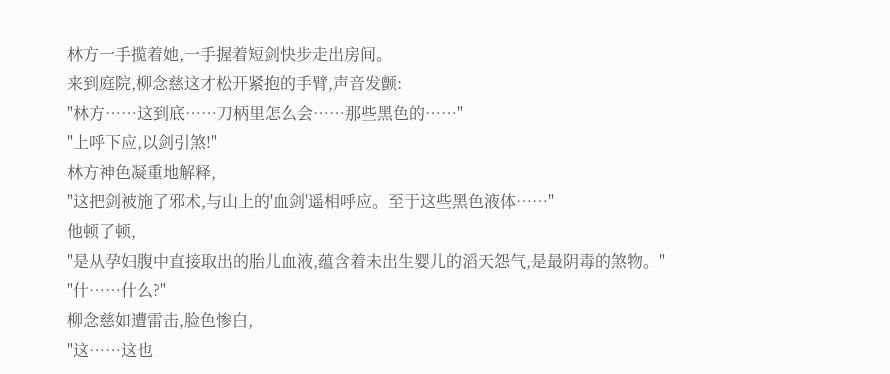林方一手揽着她,一手握着短剑快步走出房间。
来到庭院,柳念慈这才松开紧抱的手臂,声音发颤:
"林方……这到底……刀柄里怎么会……那些黑色的……"
"上呼下应,以剑引煞!"
林方神色凝重地解释,
"这把剑被施了邪术,与山上的'血剑'遥相呼应。至于这些黑色液体……"
他顿了顿,
"是从孕妇腹中直接取出的胎儿血液,蕴含着未出生婴儿的滔天怨气,是最阴毒的煞物。"
"什……什么?"
柳念慈如遭雷击,脸色惨白,
"这……这也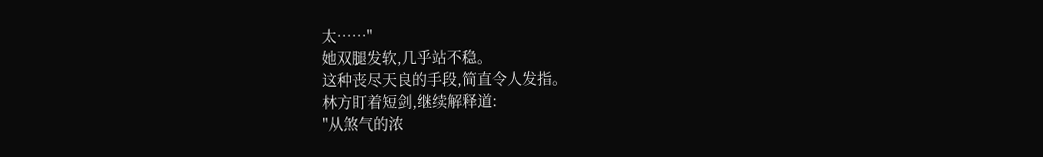太……"
她双腿发软,几乎站不稳。
这种丧尽天良的手段,简直令人发指。
林方盯着短剑,继续解释道:
"从煞气的浓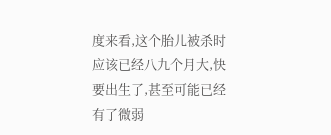度来看,这个胎儿被杀时应该已经八九个月大,快要出生了,甚至可能已经有了微弱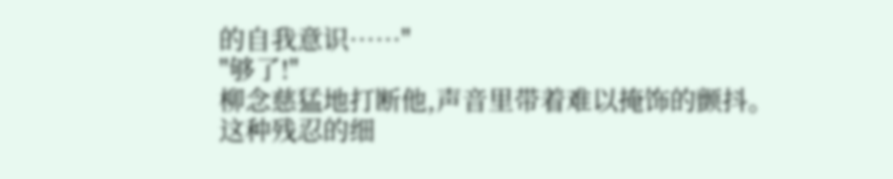的自我意识……"
"够了!"
柳念慈猛地打断他,声音里带着难以掩饰的颤抖。
这种残忍的细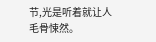节,光是听着就让人毛骨悚然。